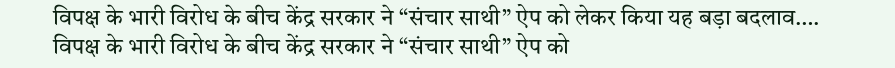विपक्ष के भारी विरोध के बीच केंद्र सरकार ने “संचार साथी” ऐप को लेकर किया यह बड़ा बदलाव….
विपक्ष के भारी विरोध के बीच केंद्र सरकार ने “संचार साथी” ऐप को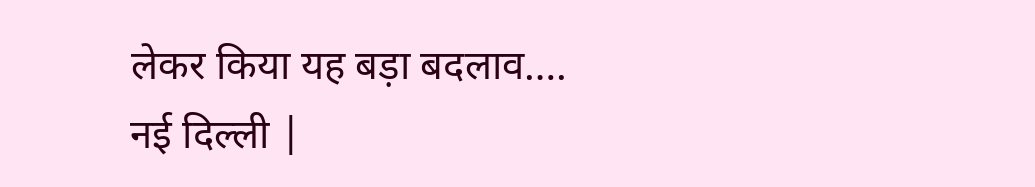लेकर किया यह बड़ा बदलाव….
नई दिल्ली |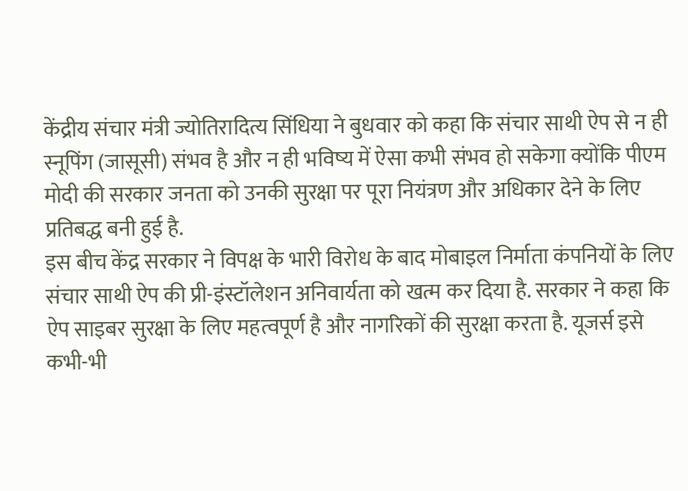केंद्रीय संचार मंत्री ज्योतिरादित्य सिंधिया ने बुधवार को कहा कि संचार साथी ऐप से न ही स्नूपिंग (जासूसी) संभव है और न ही भविष्य में ऐसा कभी संभव हो सकेगा क्योंकि पीएम मोदी की सरकार जनता को उनकी सुरक्षा पर पूरा नियंत्रण और अधिकार देने के लिए प्रतिबद्ध बनी हुई है.
इस बीच केंद्र सरकार ने विपक्ष के भारी विरोध के बाद मोबाइल निर्माता कंपनियों के लिए संचार साथी ऐप की प्री-इंस्टॉलेशन अनिवार्यता को खत्म कर दिया है. सरकार ने कहा कि ऐप साइबर सुरक्षा के लिए महत्वपूर्ण है और नागरिकों की सुरक्षा करता है. यूजर्स इसे कभी-भी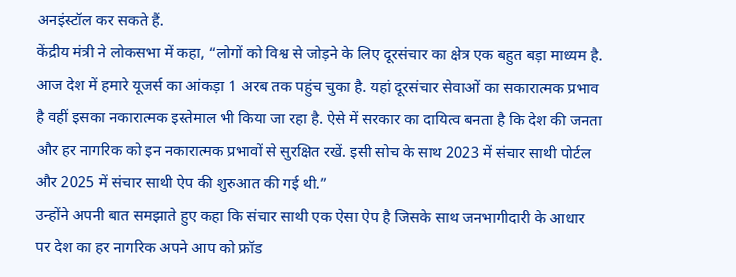अनइंस्टॉल कर सकते हैं.
केंद्रीय मंत्री ने लोकसभा में कहा, “लोगों को विश्व से जोड़ने के लिए दूरसंचार का क्षेत्र एक बहुत बड़ा माध्यम है. आज देश में हमारे यूजर्स का आंकड़ा 1 अरब तक पहुंच चुका है. यहां दूरसंचार सेवाओं का सकारात्मक प्रभाव है वहीं इसका नकारात्मक इस्तेमाल भी किया जा रहा है. ऐसे में सरकार का दायित्व बनता है कि देश की जनता और हर नागरिक को इन नकारात्मक प्रभावों से सुरक्षित रखें. इसी सोच के साथ 2023 में संचार साथी पोर्टल और 2025 में संचार साथी ऐप की शुरुआत की गई थी.”
उन्होंने अपनी बात समझाते हुए कहा कि संचार साथी एक ऐसा ऐप है जिसके साथ जनभागीदारी के आधार पर देश का हर नागरिक अपने आप को फ्रॉड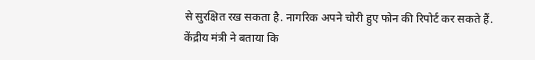से सुरक्षित रख सकता है. नागरिक अपने चोरी हुए फोन की रिपोर्ट कर सकते हैं.
केंद्रीय मंत्री ने बताया कि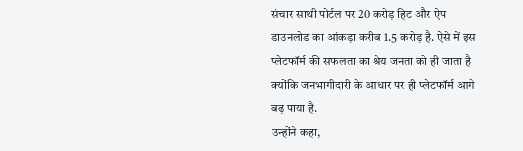संचार साथी पोर्टल पर 20 करोड़ हिट और ऐप डाउनलोड का आंकड़ा करीब 1.5 करोड़ है. ऐसे में इस प्लेटफॉर्म की सफलता का श्रेय जनता को ही जाता है क्योंकि जनभागीदारी के आधार पर ही प्लेटफॉर्म आगे बढ़ पाया है.
उन्होंने कहा,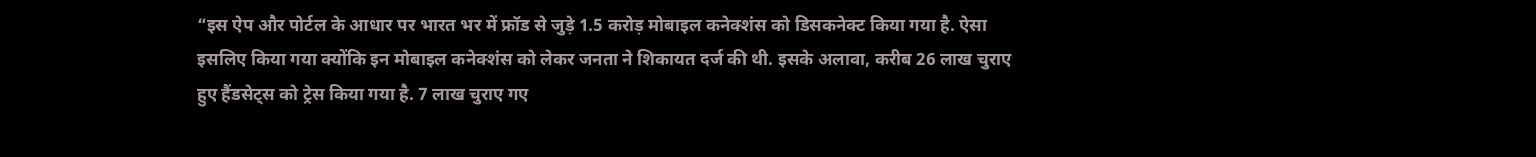“इस ऐप और पोर्टल के आधार पर भारत भर में फ्रॉड से जुड़े 1.5 करोड़ मोबाइल कनेक्शंस को डिसकनेक्ट किया गया है. ऐसा इसलिए किया गया क्योंकि इन मोबाइल कनेक्शंस को लेकर जनता ने शिकायत दर्ज की थी. इसके अलावा, करीब 26 लाख चुराए हुए हैंडसेट्स को ट्रेस किया गया है. 7 लाख चुराए गए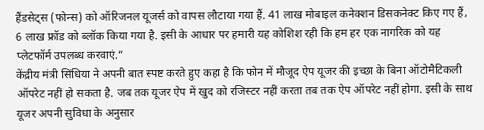हैंडसेट्स (फोन्स) को ऑरिजनल यूजर्स को वापस लौटाया गया हैं. 41 लाख मोबाइल कनेक्शन डिसकनेक्ट किए गए हैं, 6 लाख फ्रॉड को ब्लॉक किया गया है. इसी के आधार पर हमारी यह कोशिश रही कि हम हर एक नागरिक को यह प्लेटफॉर्म उपलब्ध करवाएं.”
केंद्रीय मंत्री सिंधिया ने अपनी बात स्पष्ट करते हुए कहा है कि फोन में मौजूद ऐप यूजर की इच्छा के बिना ऑटोमैटिकली ऑपरेट नहीं हो सकता है. जब तक यूजर ऐप में खुद को रजिस्टर नहीं करता तब तक ऐप ऑपरेट नहीं होगा. इसी के साथ यूजर अपनी सुविधा के अनुसार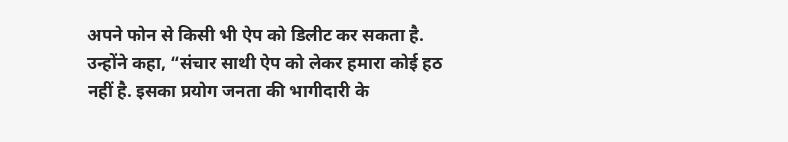अपने फोन से किसी भी ऐप को डिलीट कर सकता है.
उन्होंने कहा, “संचार साथी ऐप को लेकर हमारा कोई हठ नहीं है. इसका प्रयोग जनता की भागीदारी के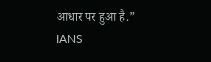आधार पर हुआ है.”
IANS